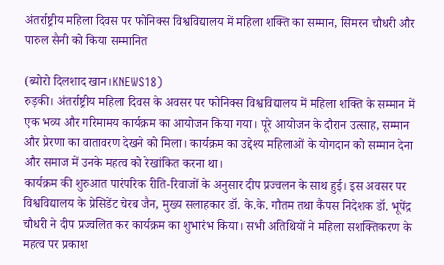अंतर्राष्ट्रीय महिला दिवस पर फोनिक्स विश्वविद्यालय में महिला शक्ति का सम्मान, सिमरन चौधरी और पारुल सैनी को किया सम्मानित

(ब्योरो दिलशाद खान।KNEWS18)
रुड़की। अंतर्राष्ट्रीय महिला दिवस के अवसर पर फोनिक्स विश्वविद्यालय में महिला शक्ति के सम्मान में एक भव्य और गरिमामय कार्यक्रम का आयोजन किया गया। पूरे आयोजन के दौरान उत्साह, सम्मान और प्रेरणा का वातावरण देखने को मिला। कार्यक्रम का उद्देश्य महिलाओं के योगदान को सम्मान देना और समाज में उनके महत्व को रेखांकित करना था।
कार्यक्रम की शुरुआत पारंपरिक रीति-रिवाजों के अनुसार दीप प्रज्वलन के साथ हुई। इस अवसर पर विश्वविद्यालय के प्रेसिडेंट चेरब जैन, मुख्य सलाहकार डॉ. के.के. गौतम तथा कैंपस निदेशक डॉ. भूपेंद्र चौधरी ने दीप प्रज्वलित कर कार्यक्रम का शुभारंभ किया। सभी अतिथियों ने महिला सशक्तिकरण के महत्व पर प्रकाश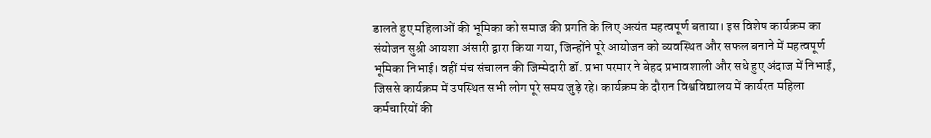डालते हुए महिलाओं की भूमिका को समाज की प्रगति के लिए अत्यंत महत्वपूर्ण बताया। इस विशेष कार्यक्रम का संयोजन सुश्री आयशा अंसारी द्वारा किया गया, जिन्होंने पूरे आयोजन को व्यवस्थित और सफल बनाने में महत्वपूर्ण भूमिका निभाई। वहीं मंच संचालन की जिम्मेदारी डॉ. प्रभा परमार ने बेहद प्रभावशाली और सधे हुए अंदाज में निभाई, जिससे कार्यक्रम में उपस्थित सभी लोग पूरे समय जुड़े रहे। कार्यक्रम के दौरान विश्वविद्यालय में कार्यरत महिला कर्मचारियों की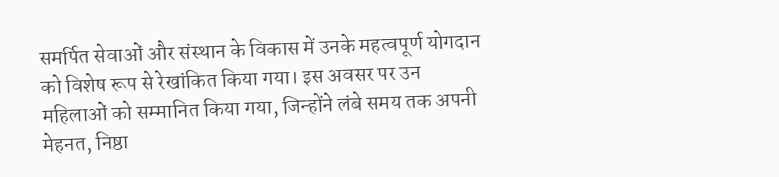समर्पित सेवाओं और संस्थान के विकास में उनके महत्वपूर्ण योगदान को विशेष रूप से रेखांकित किया गया। इस अवसर पर उन महिलाओं को सम्मानित किया गया, जिन्होंने लंबे समय तक अपनी मेहनत, निष्ठा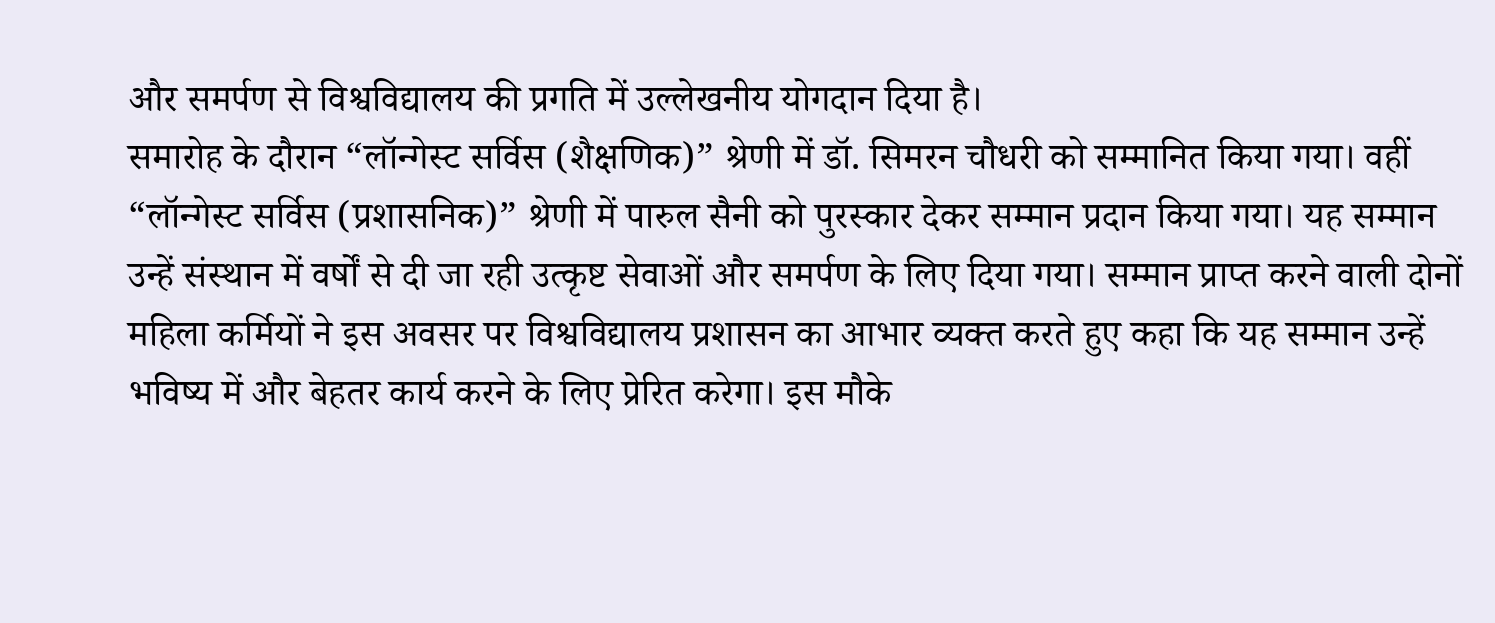और समर्पण से विश्वविद्यालय की प्रगति में उल्लेखनीय योगदान दिया है।
समारोह के दौरान “लॉन्गेस्ट सर्विस (शैक्षणिक)” श्रेणी में डॉ. सिमरन चौधरी को सम्मानित किया गया। वहीं “लॉन्गेस्ट सर्विस (प्रशासनिक)” श्रेणी में पारुल सैनी को पुरस्कार देकर सम्मान प्रदान किया गया। यह सम्मान उन्हें संस्थान में वर्षों से दी जा रही उत्कृष्ट सेवाओं और समर्पण के लिए दिया गया। सम्मान प्राप्त करने वाली दोनों महिला कर्मियों ने इस अवसर पर विश्वविद्यालय प्रशासन का आभार व्यक्त करते हुए कहा कि यह सम्मान उन्हें भविष्य में और बेहतर कार्य करने के लिए प्रेरित करेगा। इस मौके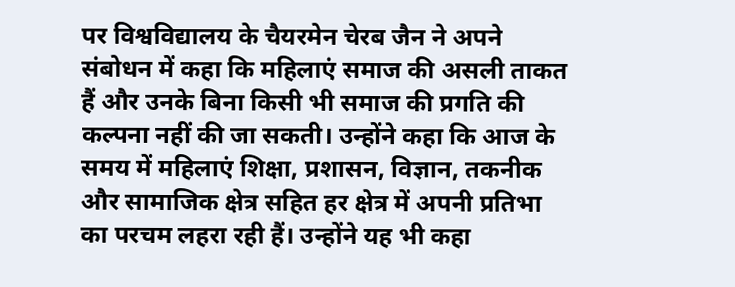पर विश्वविद्यालय के चैयरमेन चेरब जैन ने अपने संबोधन में कहा कि महिलाएं समाज की असली ताकत हैं और उनके बिना किसी भी समाज की प्रगति की कल्पना नहीं की जा सकती। उन्होंने कहा कि आज के समय में महिलाएं शिक्षा, प्रशासन, विज्ञान, तकनीक और सामाजिक क्षेत्र सहित हर क्षेत्र में अपनी प्रतिभा का परचम लहरा रही हैं। उन्होंने यह भी कहा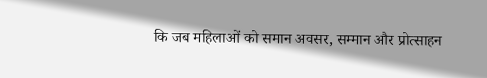कि जब महिलाओं को समान अवसर, सम्मान और प्रोत्साहन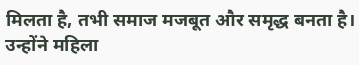मिलता है, तभी समाज मजबूत और समृद्ध बनता है।
उन्होंने महिला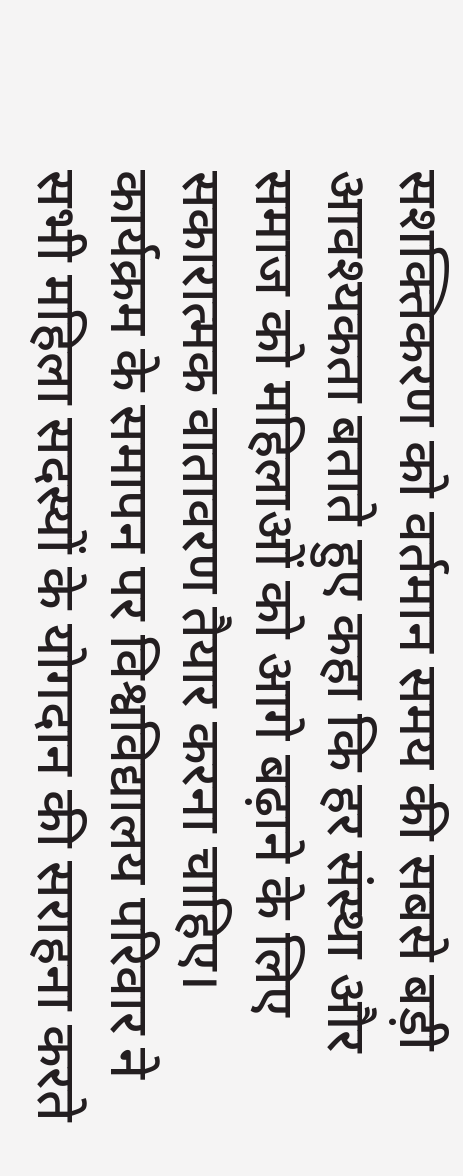सशक्तिकरण को वर्तमान समय की सबसे बड़ी आवश्यकता बताते हुए कहा कि हर संस्था और समाज को महिलाओं को आगे बढ़ाने के लिए सकारात्मक वातावरण तैयार करना चाहिए।
कार्यक्रम के समापन पर विश्वविद्यालय परिवार ने सभी महिला सदस्यों के योगदान की सराहना करते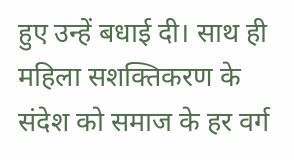हुए उन्हें बधाई दी। साथ ही महिला सशक्तिकरण के संदेश को समाज के हर वर्ग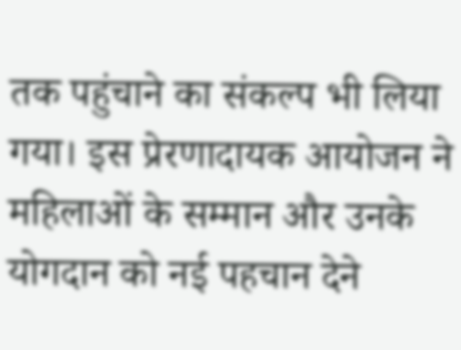तक पहुंचाने का संकल्प भी लिया गया। इस प्रेरणादायक आयोजन ने महिलाओं के सम्मान और उनके योगदान को नई पहचान देने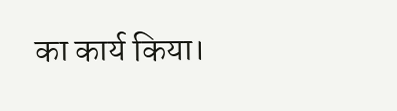का कार्य किया।